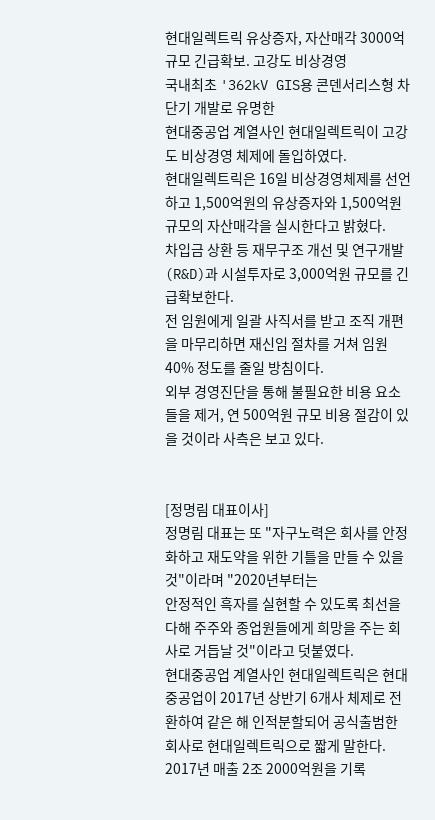현대일렉트릭 유상증자, 자산매각 3000억 규모 긴급확보. 고강도 비상경영
국내최초 '362kV GIS용 콘덴서리스형 차단기 개발로 유명한
현대중공업 계열사인 현대일렉트릭이 고강도 비상경영 체제에 돌입하였다.
현대일렉트릭은 16일 비상경영체제를 선언하고 1,500억원의 유상증자와 1,500억원 규모의 자산매각을 실시한다고 밝혔다.
차입금 상환 등 재무구조 개선 및 연구개발(R&D)과 시설투자로 3,000억원 규모를 긴급확보한다.
전 임원에게 일괄 사직서를 받고 조직 개편을 마무리하면 재신임 절차를 거쳐 임원 40% 정도를 줄일 방침이다.
외부 경영진단을 통해 불필요한 비용 요소들을 제거, 연 500억원 규모 비용 절감이 있을 것이라 사측은 보고 있다.


[정명림 대표이사]
정명림 대표는 또 "자구노력은 회사를 안정화하고 재도약을 위한 기틀을 만들 수 있을 것"이라며 "2020년부터는
안정적인 흑자를 실현할 수 있도록 최선을 다해 주주와 종업원들에게 희망을 주는 회사로 거듭날 것"이라고 덧붙였다.
현대중공업 계열사인 현대일렉트릭은 현대중공업이 2017년 상반기 6개사 체제로 전환하여 같은 해 인적분할되어 공식출범한 회사로 현대일렉트릭으로 짧게 말한다.
2017년 매출 2조 2000억원을 기록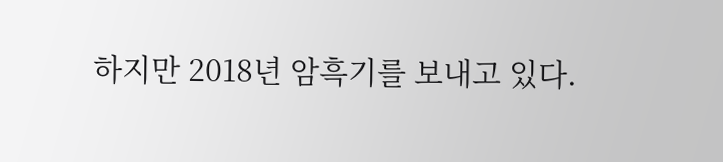하지만 2018년 암흑기를 보내고 있다.